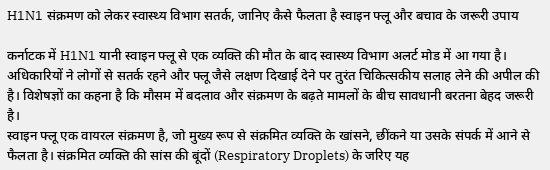H1N1 संक्रमण को लेकर स्वास्थ्य विभाग सतर्क, जानिए कैसे फैलता है स्वाइन फ्लू और बचाव के जरूरी उपाय

कर्नाटक में H1N1 यानी स्वाइन फ्लू से एक व्यक्ति की मौत के बाद स्वास्थ्य विभाग अलर्ट मोड में आ गया है। अधिकारियों ने लोगों से सतर्क रहने और फ्लू जैसे लक्षण दिखाई देने पर तुरंत चिकित्सकीय सलाह लेने की अपील की है। विशेषज्ञों का कहना है कि मौसम में बदलाव और संक्रमण के बढ़ते मामलों के बीच सावधानी बरतना बेहद जरूरी है।
स्वाइन फ्लू एक वायरल संक्रमण है, जो मुख्य रूप से संक्रमित व्यक्ति के खांसने, छींकने या उसके संपर्क में आने से फैलता है। संक्रमित व्यक्ति की सांस की बूंदों (Respiratory Droplets) के जरिए यह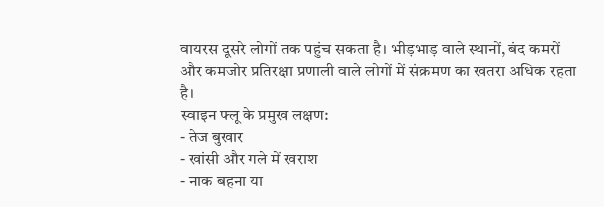वायरस दूसरे लोगों तक पहुंच सकता है। भीड़भाड़ वाले स्थानों, बंद कमरों और कमजोर प्रतिरक्षा प्रणाली वाले लोगों में संक्रमण का खतरा अधिक रहता है।
स्वाइन फ्लू के प्रमुख लक्षण:
- तेज बुखार
- खांसी और गले में खराश
- नाक बहना या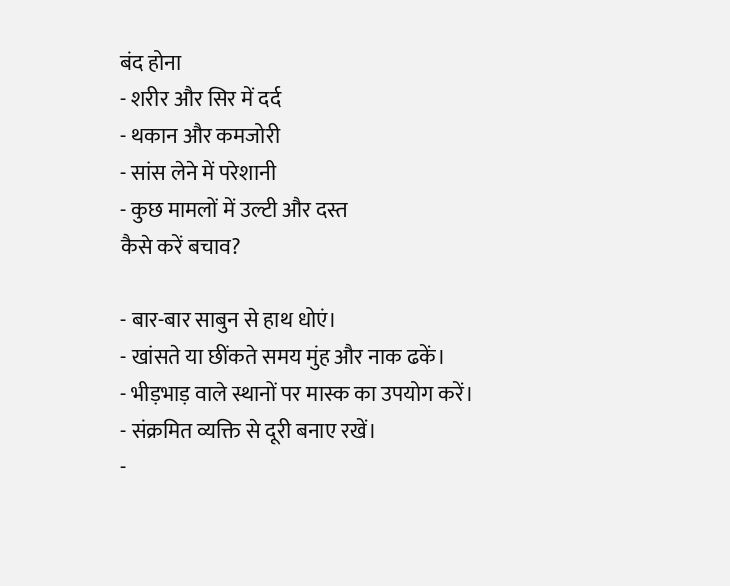बंद होना
- शरीर और सिर में दर्द
- थकान और कमजोरी
- सांस लेने में परेशानी
- कुछ मामलों में उल्टी और दस्त
कैसे करें बचाव?

- बार-बार साबुन से हाथ धोएं।
- खांसते या छींकते समय मुंह और नाक ढकें।
- भीड़भाड़ वाले स्थानों पर मास्क का उपयोग करें।
- संक्रमित व्यक्ति से दूरी बनाए रखें।
-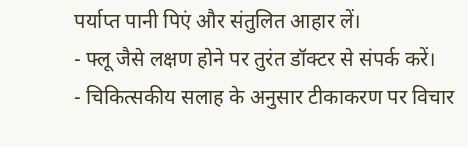पर्याप्त पानी पिएं और संतुलित आहार लें।
- फ्लू जैसे लक्षण होने पर तुरंत डॉक्टर से संपर्क करें।
- चिकित्सकीय सलाह के अनुसार टीकाकरण पर विचार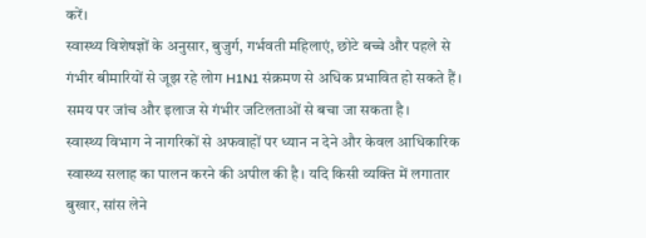करें।
स्वास्थ्य विशेषज्ञों के अनुसार, बुजुर्ग, गर्भवती महिलाएं, छोटे बच्चे और पहले से गंभीर बीमारियों से जूझ रहे लोग H1N1 संक्रमण से अधिक प्रभावित हो सकते हैं। समय पर जांच और इलाज से गंभीर जटिलताओं से बचा जा सकता है।
स्वास्थ्य विभाग ने नागरिकों से अफवाहों पर ध्यान न देने और केवल आधिकारिक स्वास्थ्य सलाह का पालन करने की अपील की है। यदि किसी व्यक्ति में लगातार बुखार, सांस लेने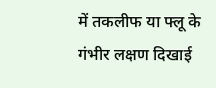में तकलीफ या फ्लू के गंभीर लक्षण दिखाई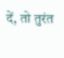दें, तो तुरंत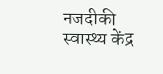नजदीकी स्वास्थ्य केंद्र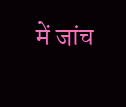में जांच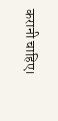करानी चाहिए।